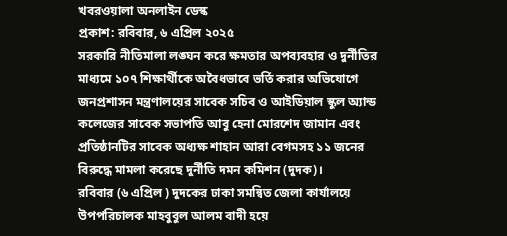খবরওয়ালা অনলাইন ডেস্ক
প্রকাশ: রবিবার, ৬ এপ্রিল ২০২৫
সরকারি নীতিমালা লঙ্ঘন করে ক্ষমতার অপব্যবহার ও দুর্নীতির মাধ্যমে ১০৭ শিক্ষার্থীকে অবৈধভাবে ভর্তি করার অভিযোগে জনপ্রশাসন মন্ত্রণালয়ের সাবেক সচিব ও আইডিয়াল স্কুল অ্যান্ড কলেজের সাবেক সভাপতি আবু হেনা মোরশেদ জামান এবং প্রতিষ্ঠানটির সাবেক অধ্যক্ষ শাহান আরা বেগমসহ ১১ জনের বিরুদ্ধে মামলা করেছে দুর্নীতি দমন কমিশন (দুদক)।
রবিবার (৬ এপ্রিল ) দুদকের ঢাকা সমন্বিত জেলা কার্যালয়ে উপপরিচালক মাহবুবুল আলম বাদী হয়ে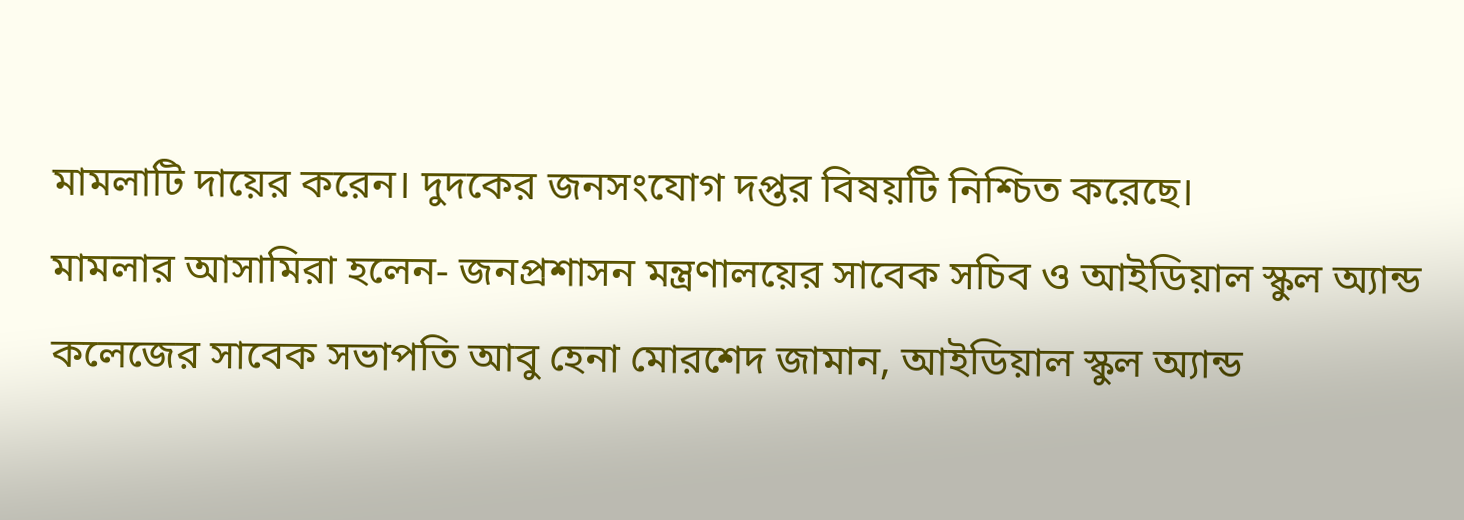মামলাটি দায়ের করেন। দুদকের জনসংযোগ দপ্তর বিষয়টি নিশ্চিত করেছে।
মামলার আসামিরা হলেন- জনপ্রশাসন মন্ত্রণালয়ের সাবেক সচিব ও আইডিয়াল স্কুল অ্যান্ড কলেজের সাবেক সভাপতি আবু হেনা মোরশেদ জামান, আইডিয়াল স্কুল অ্যান্ড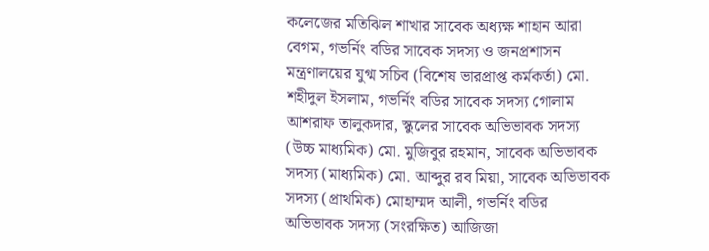কলেজের মতিঝিল শাখার সাবেক অধ্যক্ষ শাহান আরা বেগম, গভর্নিং বডির সাবেক সদস্য ও জনপ্রশাসন মন্ত্রণালয়ের যুগ্ম সচিব (বিশেষ ভারপ্রাপ্ত কর্মকর্তা) মো. শহীদুল ইসলাম, গভর্নিং বডির সাবেক সদস্য গোলাম আশরাফ তালুকদার, স্কুলের সাবেক অভিভাবক সদস্য (উচ্চ মাধ্যমিক) মো. মুজিবুর রহমান, সাবেক অভিভাবক সদস্য (মাধ্যমিক) মো. আব্দুর রব মিয়া, সাবেক অভিভাবক সদস্য (প্রাথমিক) মোহাম্মদ আলী, গভর্নিং বডির অভিভাবক সদস্য (সংরক্ষিত) আজিজা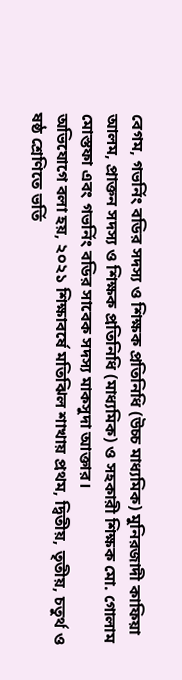বেগম, গভর্নিং বডির সদস্য ও শিক্ষক প্রতিনিধি (উচ্চ মাধ্যমিক) মুনিরজাদী কাফিয়া আলম, প্রাক্তন সদস্য ও শিক্ষক প্রতিনিধি (মাধ্যমিক) ও সহকারী শিক্ষক মো. গোলাম মোস্তফা এবং গভর্নিং বডির সাবেক সদস্য মাকসুদা আক্তার।
অভিযোগে বলা হয়, ২০২১ শিক্ষাবর্ষে মতিঝিল শাখায় প্রথম, দ্বিতীয়, তৃতীয়, চতুর্থ ও ষষ্ঠ শ্রেণিতে ভর্তি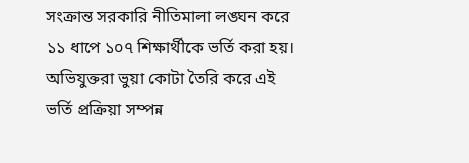সংক্রান্ত সরকারি নীতিমালা লঙ্ঘন করে ১১ ধাপে ১০৭ শিক্ষার্থীকে ভর্তি করা হয়। অভিযুক্তরা ভুয়া কোটা তৈরি করে এই ভর্তি প্রক্রিয়া সম্পন্ন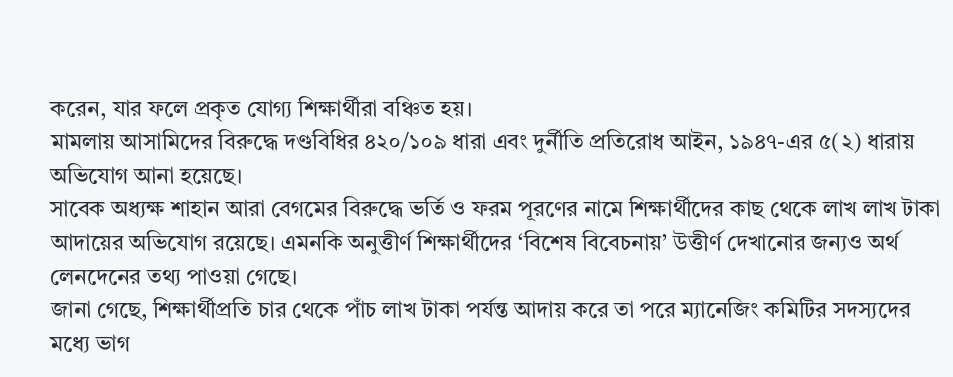করেন, যার ফলে প্রকৃত যোগ্য শিক্ষার্থীরা বঞ্চিত হয়।
মামলায় আসামিদের বিরুদ্ধে দণ্ডবিধির ৪২০/১০৯ ধারা এবং দুর্নীতি প্রতিরোধ আইন, ১৯৪৭-এর ৫(২) ধারায় অভিযোগ আনা হয়েছে।
সাবেক অধ্যক্ষ শাহান আরা বেগমের বিরুদ্ধে ভর্তি ও ফরম পূরণের নামে শিক্ষার্থীদের কাছ থেকে লাখ লাখ টাকা আদায়ের অভিযোগ রয়েছে। এমনকি অনুত্তীর্ণ শিক্ষার্থীদের ‘বিশেষ বিবেচনায়’ উত্তীর্ণ দেখানোর জন্যও অর্থ লেনদেনের তথ্য পাওয়া গেছে।
জানা গেছে, শিক্ষার্থীপ্রতি চার থেকে পাঁচ লাখ টাকা পর্যন্ত আদায় করে তা পরে ম্যানেজিং কমিটির সদস্যদের মধ্যে ভাগ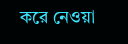করে নেওয়া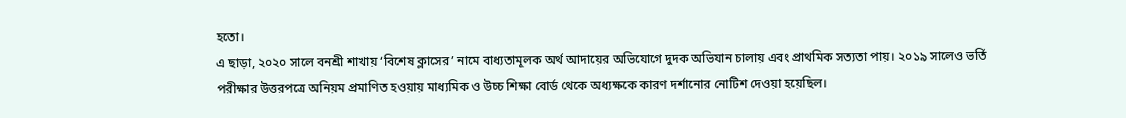হতো।
এ ছাড়া, ২০২০ সালে বনশ্রী শাখায় ‘বিশেষ ক্লাসের’ নামে বাধ্যতামূলক অর্থ আদায়ের অভিযোগে দুদক অভিযান চালায় এবং প্রাথমিক সত্যতা পায়। ২০১৯ সালেও ভর্তি পরীক্ষার উত্তরপত্রে অনিয়ম প্রমাণিত হওয়ায় মাধ্যমিক ও উচ্চ শিক্ষা বোর্ড থেকে অধ্যক্ষকে কারণ দর্শানোর নোটিশ দেওয়া হয়েছিল।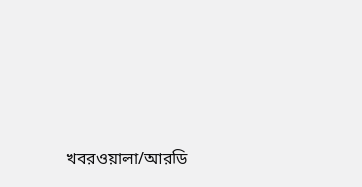খবরওয়ালা/আরডি